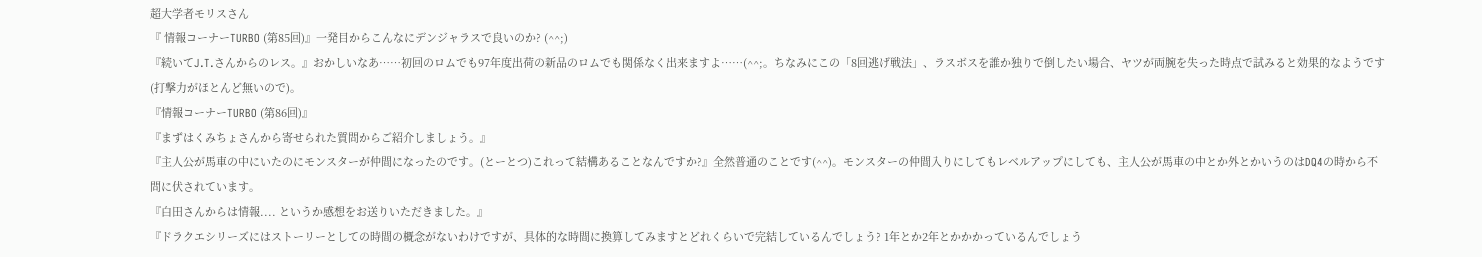超大学者モリスさん
『 情報コーナーTURBO (第85回)』一発目からこんなにデンジャラスで良いのか? (^^;)
『続いてJ.T.さんからのレス。』おかしいなあ……初回のロムでも97年度出荷の新品のロムでも関係なく出来ますよ……(^^;。ちなみにこの「8回逃げ戦法」、ラスボスを誰か独りで倒したい場合、ヤツが両腕を失った時点で試みると効果的なようです(打撃力がほとんど無いので)。
『情報コーナーTURBO (第86回)』
『まずはくみちょさんから寄せられた質問からご紹介しましょう。』
『主人公が馬車の中にいたのにモンスターが仲間になったのです。(とーとつ)これって結構あることなんですか?』全然普通のことです(^^)。モンスターの仲間入りにしてもレベルアップにしても、主人公が馬車の中とか外とかいうのはDQ4の時から不問に伏されています。
『白田さんからは情報.... というか感想をお送りいただきました。』
『ドラクエシリーズにはストーリーとしての時間の概念がないわけですが、具体的な時間に換算してみますとどれくらいで完結しているんでしょう? 1年とか2年とかかかっているんでしょう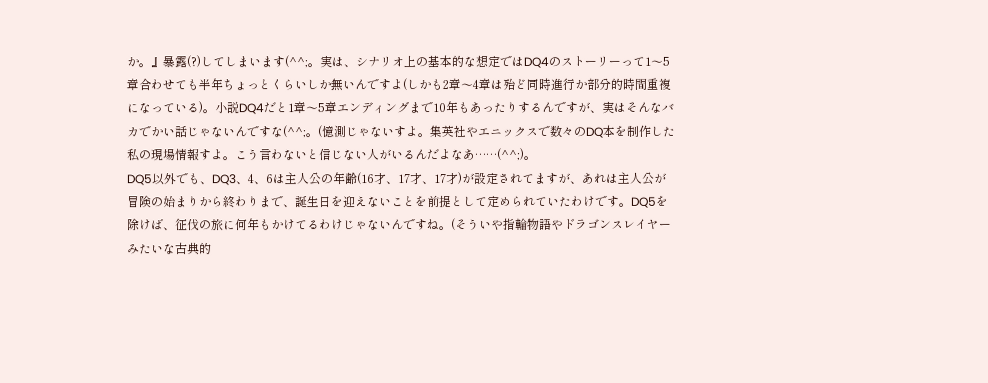か。』暴露(?)してしまいます(^^;。実は、シナリオ上の基本的な想定ではDQ4のストーリーって1〜5章合わせても半年ちょっとくらいしか無いんですよ(しかも2章〜4章は殆ど同時進行か部分的時間重複になっている)。小説DQ4だと1章〜5章エンディングまで10年もあったりするんですが、実はそんなバカでかい話じゃないんですな(^^;。(憶測じゃないすよ。集英社やエニックスで数々のDQ本を制作した私の現場情報すよ。こう言わないと信じない人がいるんだよなあ……(^^;)。
DQ5以外でも、DQ3、4、6は主人公の年齢(16才、17才、17才)が設定されてますが、あれは主人公が冒険の始まりから終わりまで、誕生日を迎えないことを前提として定められていたわけです。DQ5を除けば、征伐の旅に何年もかけてるわけじゃないんですね。(そういや指輪物語やドラゴンスレイヤーみたいな古典的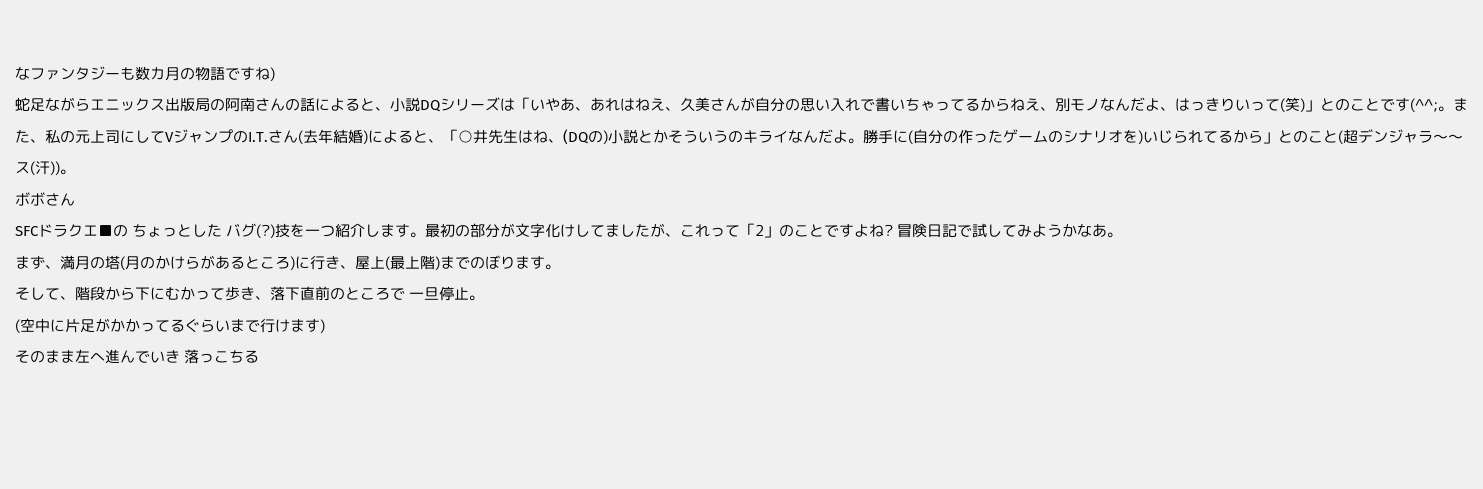なファンタジーも数カ月の物語ですね)
蛇足ながらエニックス出版局の阿南さんの話によると、小説DQシリーズは「いやあ、あれはねえ、久美さんが自分の思い入れで書いちゃってるからねえ、別モノなんだよ、はっきりいって(笑)」とのことです(^^;。また、私の元上司にしてVジャンプのI.T.さん(去年結婚)によると、「○井先生はね、(DQの)小説とかそういうのキライなんだよ。勝手に(自分の作ったゲームのシナリオを)いじられてるから」とのこと(超デンジャラ〜〜ス(汗))。
ボボさん
SFCドラクエ■の ちょっとした バグ(?)技を一つ紹介します。最初の部分が文字化けしてましたが、これって「2」のことですよね? 冒険日記で試してみようかなあ。
まず、満月の塔(月のかけらがあるところ)に行き、屋上(最上階)までのぼります。
そして、階段から下にむかって歩き、落下直前のところで 一旦停止。
(空中に片足がかかってるぐらいまで行けます)
そのまま左へ進んでいき 落っこちる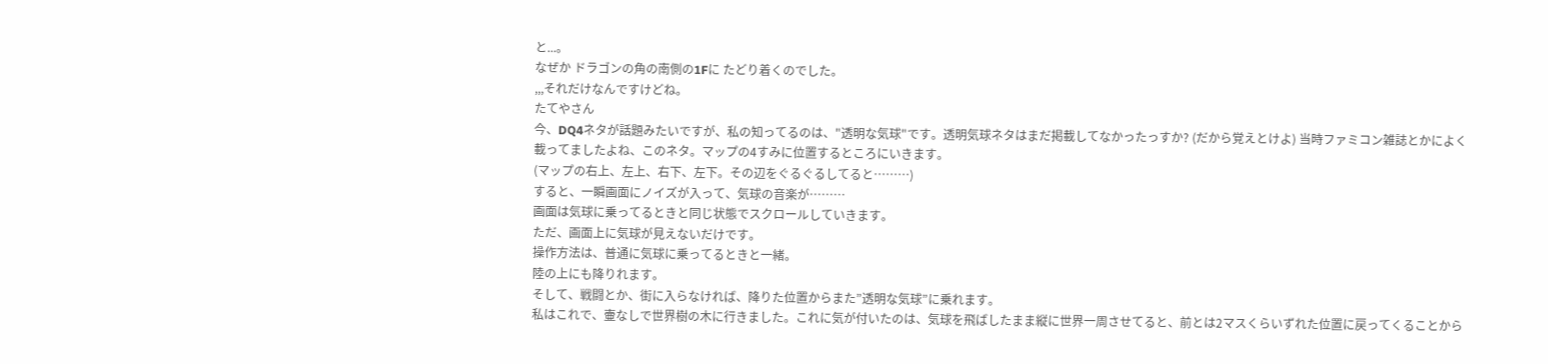と...。
なぜか ドラゴンの角の南側の1Fに たどり着くのでした。
,,,それだけなんですけどね。
たてやさん
今、DQ4ネタが話題みたいですが、私の知ってるのは、"透明な気球"です。透明気球ネタはまだ掲載してなかったっすか? (だから覚えとけよ) 当時ファミコン雑誌とかによく載ってましたよね、このネタ。マップの4すみに位置するところにいきます。
(マップの右上、左上、右下、左下。その辺をぐるぐるしてると………)
すると、一瞬画面にノイズが入って、気球の音楽が………
画面は気球に乗ってるときと同じ状態でスクロールしていきます。
ただ、画面上に気球が見えないだけです。
操作方法は、普通に気球に乗ってるときと一緒。
陸の上にも降りれます。
そして、戦闘とか、街に入らなければ、降りた位置からまた”透明な気球”に乗れます。
私はこれで、壷なしで世界樹の木に行きました。これに気が付いたのは、気球を飛ばしたまま縦に世界一周させてると、前とは2マスくらいずれた位置に戻ってくることから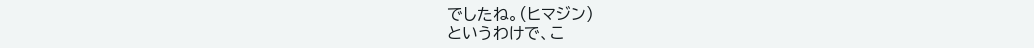でしたね。(ヒマジン)
というわけで、こ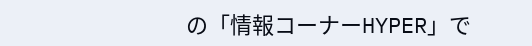の「情報コーナーHYPER」で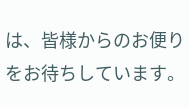は、皆様からのお便りをお待ちしています。